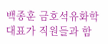백종훈 금호석유화학 대표가 직원들과 함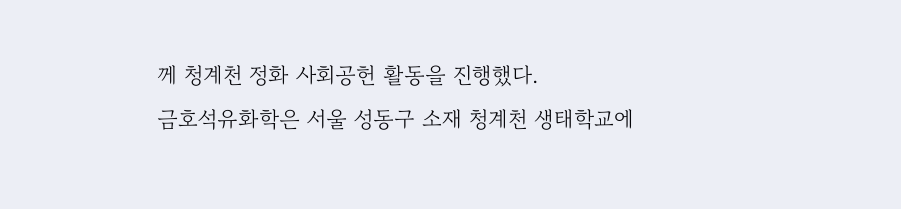께 청계천 정화 사회공헌 활동을 진행했다.
금호석유화학은 서울 성동구 소재 청계천 생태학교에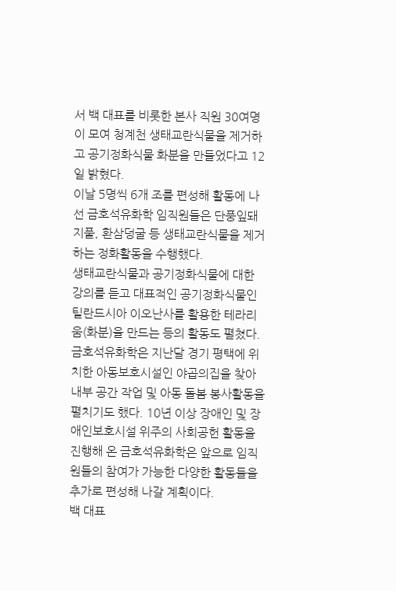서 백 대표를 비롯한 본사 직원 30여명이 모여 청계천 생태교란식물을 제거하고 공기정화식물 화분을 만들었다고 12일 밝혔다.
이날 5명씩 6개 조를 편성해 활동에 나선 금호석유화학 임직원들은 단풍잎돼지풀, 환삼덩굴 등 생태교란식물을 제거하는 정화활동을 수행했다.
생태교란식물과 공기정화식물에 대한 강의를 듣고 대표적인 공기정화식물인 틸란드시아 이오난사를 활용한 테라리움(화분)을 만드는 등의 활동도 펼쳤다.
금호석유화학은 지난달 경기 평택에 위치한 아동보호시설인 야곱의집을 찾아 내부 공간 작업 및 아동 돌봄 봉사활동을 펼치기도 했다. 10년 이상 장애인 및 장애인보호시설 위주의 사회공헌 활동을 진행해 온 금호석유화학은 앞으로 임직원들의 참여가 가능한 다양한 활동들을 추가로 편성해 나갈 계획이다.
백 대표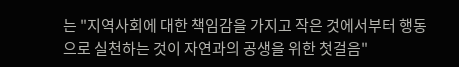는 "지역사회에 대한 책임감을 가지고 작은 것에서부터 행동으로 실천하는 것이 자연과의 공생을 위한 첫걸음"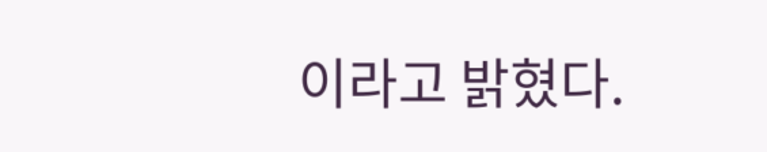이라고 밝혔다.